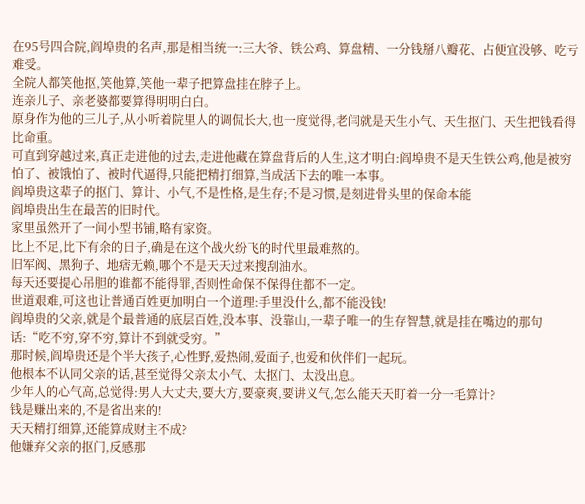在95号四合院,阎埠贵的名声,那是相当统一:三大爷、铁公鸡、算盘精、一分钱掰八瓣花、占便宜没够、吃亏难受。
全院人都笑他抠,笑他算,笑他一辈子把算盘挂在脖子上。
连亲儿子、亲老婆都要算得明明白白。
原身作为他的三儿子,从小听着院里人的调侃长大,也一度觉得,老闫就是天生小气、天生抠门、天生把钱看得比命重。
可直到穿越过来,真正走进他的过去,走进他藏在算盘背后的人生,这才明白:阎埠贵不是天生铁公鸡,他是被穷怕了、被饿怕了、被时代逼得,只能把精打细算,当成活下去的唯一本事。
阎埠贵这辈子的抠门、算计、小气,不是性格,是生存;不是习惯,是刻进骨头里的保命本能
阎埠贵出生在最苦的旧时代。
家里虽然开了一间小型书铺,略有家资。
比上不足,比下有余的日子,确是在这个战火纷飞的时代里最难熬的。
旧军阀、黑狗子、地痞无赖,哪个不是天天过来搜刮油水。
每天还要提心吊胆的谁都不能得罪,否则性命保不保得住都不一定。
世道艰难,可这也让普通百姓更加明白一个道理:手里没什么,都不能没钱!
阎埠贵的父亲,就是个最普通的底层百姓,没本事、没靠山,一辈子唯一的生存智慧,就是挂在嘴边的那句话:“吃不穷,穿不穷,算计不到就受穷。”
那时候,阎埠贵还是个半大孩子,心性野,爱热闹,爱面子,也爱和伙伴们一起玩。
他根本不认同父亲的话,甚至觉得父亲太小气、太抠门、太没出息。
少年人的心气高,总觉得:男人大丈夫,要大方,要豪爽,要讲义气,怎么能天天盯着一分一毛算计?
钱是赚出来的,不是省出来的!
天天精打细算,还能算成财主不成?
他嫌弃父亲的抠门,反感那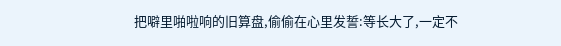把噼里啪啦响的旧算盘,偷偷在心里发誓:等长大了,一定不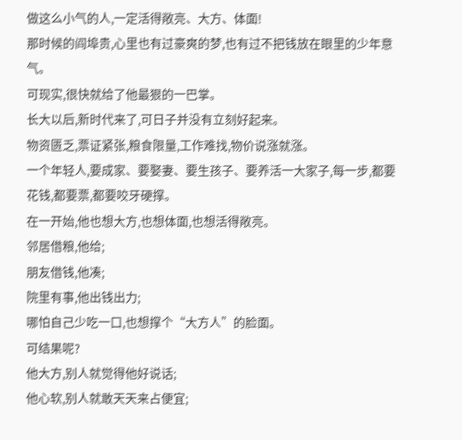做这么小气的人,一定活得敞亮、大方、体面!
那时候的阎埠贵,心里也有过豪爽的梦,也有过不把钱放在眼里的少年意气。
可现实,很快就给了他最狠的一巴掌。
长大以后,新时代来了,可日子并没有立刻好起来。
物资匮乏,票证紧张,粮食限量,工作难找,物价说涨就涨。
一个年轻人,要成家、要娶妻、要生孩子、要养活一大家子,每一步,都要花钱,都要票,都要咬牙硬撑。
在一开始,他也想大方,也想体面,也想活得敞亮。
邻居借粮,他给;
朋友借钱,他凑;
院里有事,他出钱出力;
哪怕自己少吃一口,也想撑个“大方人”的脸面。
可结果呢?
他大方,别人就觉得他好说话;
他心软,别人就敢天天来占便宜;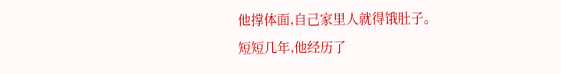他撑体面,自己家里人就得饿肚子。
短短几年,他经历了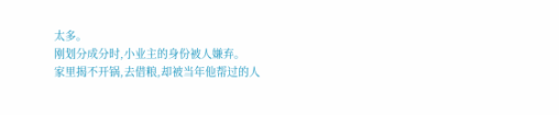太多。
刚划分成分时,小业主的身份被人嫌弃。
家里揭不开锅,去借粮,却被当年他帮过的人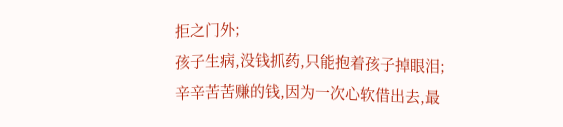拒之门外;
孩子生病,没钱抓药,只能抱着孩子掉眼泪;
辛辛苦苦赚的钱,因为一次心软借出去,最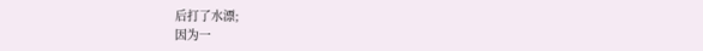后打了水漂;
因为一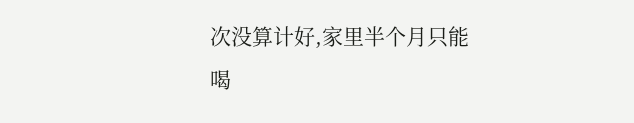次没算计好,家里半个月只能喝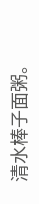清水棒子面粥。